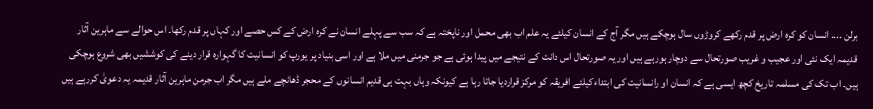برلن .... انسان کو کرہ ارض پر قدم رکھے کروڑوں سال ہوچکے ہیں مگر آج کے انسان کیلئے یہ علم اب بھی محمل اور ناپختہ ہے کہ سب سے پہلے انسان نے کرہ ارض کے کس حصے اور کہاں پر قدم رکھا۔ اس حوالے سے ماہرین آثار قدیمہ ایک نئی اور عجیب و غریب صورتحال سے دوچار ہورہے ہیں اور یہ صورتحال اس دانت کے نتیجے میں پیدا ہوئی ہے جو جرمنی میں ملا ہے اور اسی بنیاد پر یورپ کو انسانیت کا گہوارہ قرار دینے کی کوششیں بھی شروع ہوچکی ہیں۔ اب تک کی مسلمہ تاریخ کچھ ایسی ہے کہ انسان او رانسانیت کی ابتداءکیلئے افریقہ کو مرکز قراردیا جاتا رہا ہے کیونکہ وہاں بہت ہی قدیم انسانوں کے محجر ڈھانچے ملے ہیں مگر اب جرمن ماہرین آثار قدیمہ یہ دعویٰ کررہے ہیں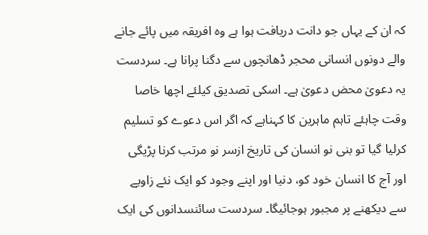کہ ان کے یہاں جو دانت دریافت ہوا ہے وہ افریقہ میں پائے جانے والے دونوں انسانی محجر ڈھانچوں سے دگنا پرانا ہے۔ سردست یہ دعویٰ محض دعویٰ ہے۔ اسکی تصدیق کیلئے اچھا خاصا وقت چاہئے تاہم ماہرین کا کہناہے کہ اگر اس دعوے کو تسلیم کرلیا گیا تو بنی نو انسان کی تاریخ ازسر نو مرتب کرنا پڑیگی اور آج کا انسان خود کو، دنیا اور اپنے وجود کو ایک نئے زاویے سے دیکھنے پر مجبور ہوجائیگا۔ سردست سائنسدانوں کی ایک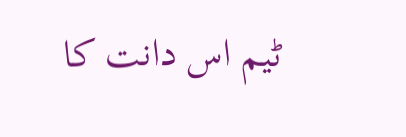ٹیم اس دانت کا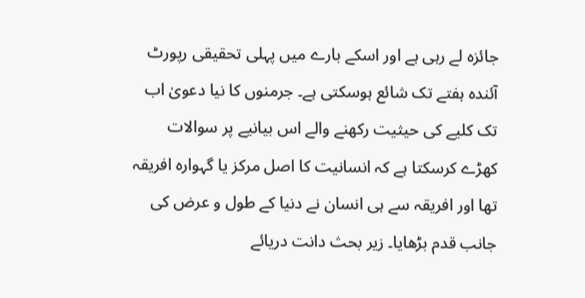جائزہ لے رہی ہے اور اسکے بارے میں پہلی تحقیقی رپورٹ آئندہ ہفتے تک شائع ہوسکتی ہے۔ جرمنوں کا نیا دعویٰ اب تک کلیے کی حیثیت رکھنے والے اس بیانیے پر سوالات کھڑے کرسکتا ہے کہ انسانیت کا اصل مرکز یا گہوارہ افریقہ تھا اور افریقہ سے ہی انسان نے دنیا کے طول و عرض کی جانب قدم بڑھایا۔ زیر بحث دانت دریائے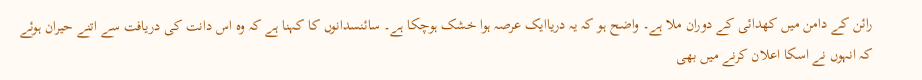رائن کے دامن میں کھدائی کے دوران ملا ہے۔ واضح ہو کہ یہ دریاایک عرصہ ہوا خشک ہوچکا ہے۔ سائنسدانوں کا کہنا ہے کہ وہ اس دانت کی دریافت سے اتنے حیران ہوئے کہ انہوں نے اسکا اعلان کرنے میں بھی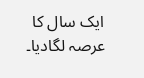ایک سال کا عرصہ لگادیا۔